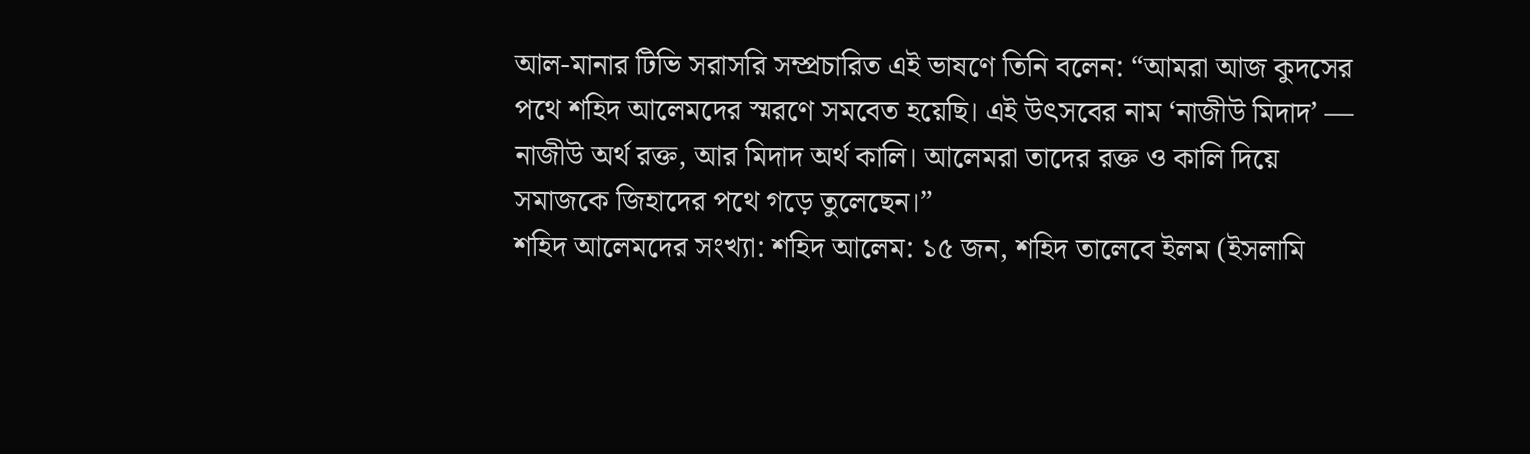আল-মানার টিভি সরাসরি সম্প্রচারিত এই ভাষণে তিনি বলেন: “আমরা আজ কুদসের পথে শহিদ আলেমদের স্মরণে সমবেত হয়েছি। এই উৎসবের নাম ‘নাজীউ মিদাদ’ — নাজীউ অর্থ রক্ত, আর মিদাদ অর্থ কালি। আলেমরা তাদের রক্ত ও কালি দিয়ে সমাজকে জিহাদের পথে গড়ে তুলেছেন।”
শহিদ আলেমদের সংখ্যা: শহিদ আলেম: ১৫ জন, শহিদ তালেবে ইলম (ইসলামি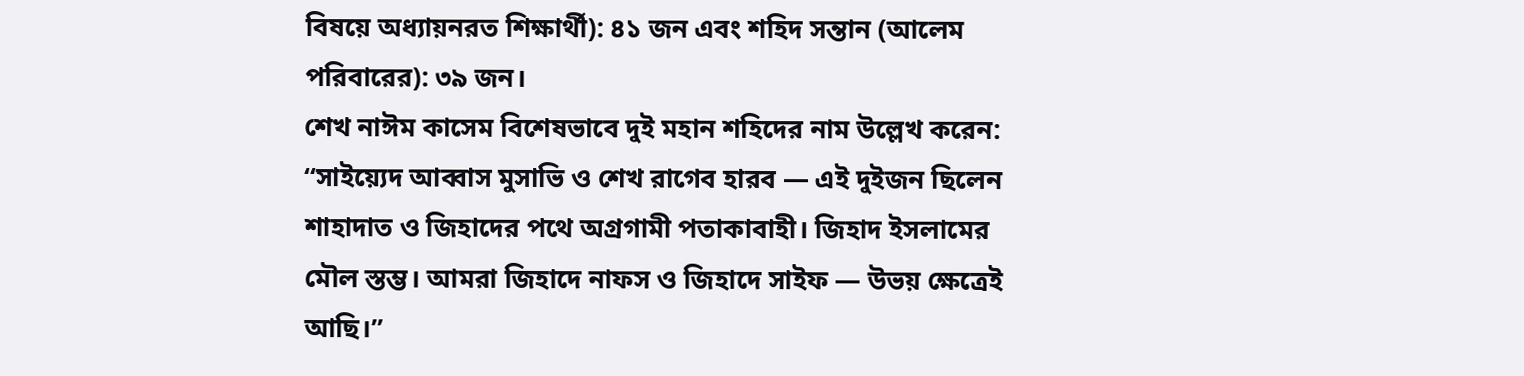বিষয়ে অধ্যায়নরত শিক্ষার্থী): ৪১ জন এবং শহিদ সন্তান (আলেম পরিবারের): ৩৯ জন।
শেখ নাঈম কাসেম বিশেষভাবে দুই মহান শহিদের নাম উল্লেখ করেন: “সাইয়্যেদ আব্বাস মুসাভি ও শেখ রাগেব হারব — এই দুইজন ছিলেন শাহাদাত ও জিহাদের পথে অগ্রগামী পতাকাবাহী। জিহাদ ইসলামের মৌল স্তম্ভ। আমরা জিহাদে নাফস ও জিহাদে সাইফ — উভয় ক্ষেত্রেই আছি।”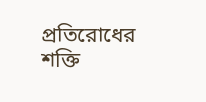প্রতিরোধের শক্তি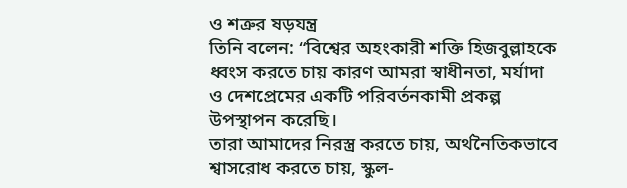ও শত্রুর ষড়যন্ত্র
তিনি বলেন: “বিশ্বের অহংকারী শক্তি হিজবুল্লাহকে ধ্বংস করতে চায় কারণ আমরা স্বাধীনতা, মর্যাদা ও দেশপ্রেমের একটি পরিবর্তনকামী প্রকল্প উপস্থাপন করেছি।
তারা আমাদের নিরস্ত্র করতে চায়, অর্থনৈতিকভাবে শ্বাসরোধ করতে চায়, স্কুল-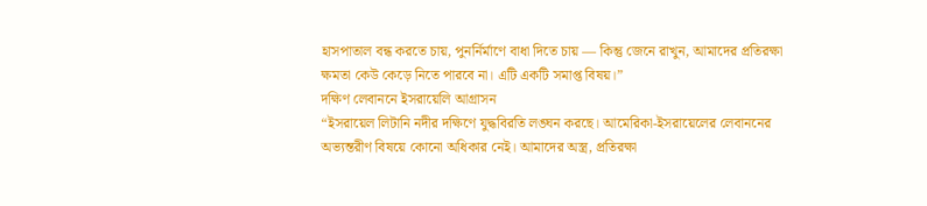হাসপাতাল বন্ধ করতে চায়, পুনর্নির্মাণে বাধা দিতে চায় — কিন্তু জেনে রাখুন, আমাদের প্রতিরক্ষা ক্ষমতা কেউ কেড়ে নিতে পারবে না। এটি একটি সমাপ্ত বিষয়।”
দক্ষিণ লেবাননে ইসরায়েলি আগ্রাসন
“ইসরায়েল লিটানি নদীর দক্ষিণে যুদ্ধবিরতি লঙ্ঘন করছে। আমেরিকা-ইসরায়েলের লেবাননের অভ্যন্তরীণ বিষয়ে কোনো অধিকার নেই। আমাদের অস্ত্র, প্রতিরক্ষা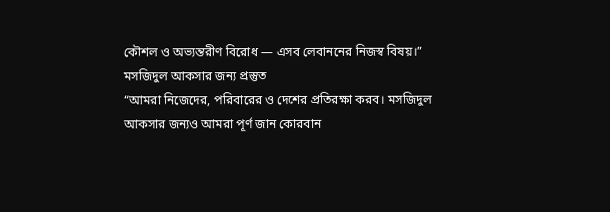কৌশল ও অভ্যন্তরীণ বিরোধ — এসব লেবাননের নিজস্ব বিষয়।”
মসজিদুল আকসার জন্য প্রস্তুত
“আমরা নিজেদের, পরিবারের ও দেশের প্রতিরক্ষা করব। মসজিদুল আকসার জন্যও আমরা পূর্ণ জান কোরবান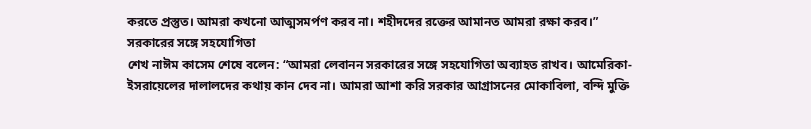করতে প্রস্তুত। আমরা কখনো আত্মসমর্পণ করব না। শহীদদের রক্তের আমানত আমরা রক্ষা করব।”
সরকারের সঙ্গে সহযোগিতা
শেখ নাঈম কাসেম শেষে বলেন: “আমরা লেবানন সরকারের সঙ্গে সহযোগিতা অব্যাহত রাখব। আমেরিকা-ইসরায়েলের দালালদের কথায় কান দেব না। আমরা আশা করি সরকার আগ্রাসনের মোকাবিলা, বন্দি মুক্তি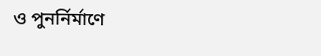ও পুনর্নির্মাণে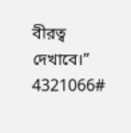বীরত্ব দেখাবে।” 4321066#